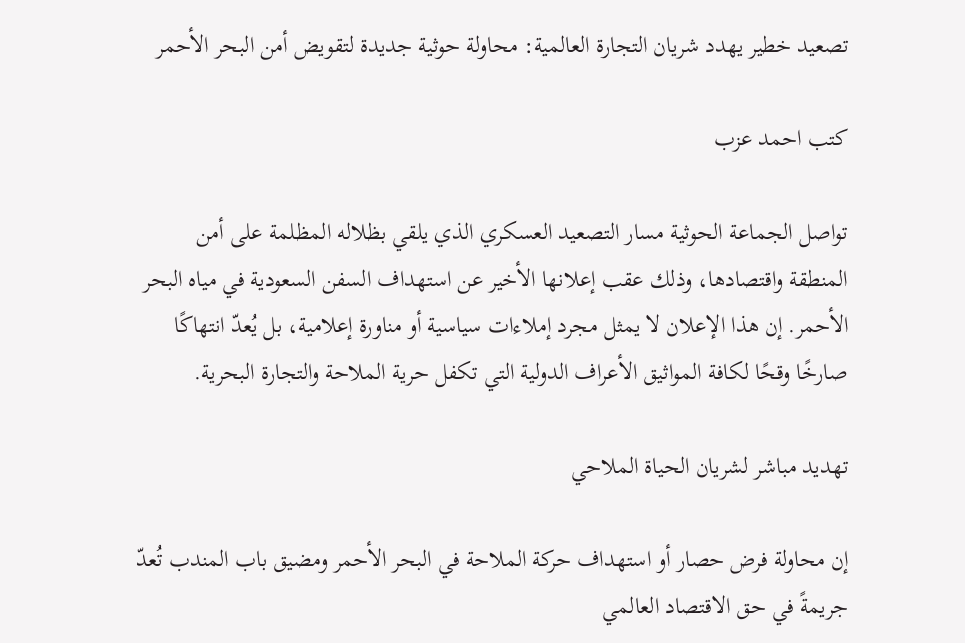تصعيد خطير يهدد شريان التجارة العالمية: محاولة حوثية جديدة لتقويض أمن البحر الأحمر

كتب احمد عزب

تواصل الجماعة الحوثية مسار التصعيد العسكري الذي يلقي بظلاله المظلمة على أمن المنطقة واقتصادها، وذلك عقب إعلانها الأخير عن استهداف السفن السعودية في مياه البحر الأحمر. إن هذا الإعلان لا يمثل مجرد إملاءات سياسية أو مناورة إعلامية، بل يُعدّ انتهاكًا صارخًا وقحًا لكافة المواثيق الأعراف الدولية التي تكفل حرية الملاحة والتجارة البحرية.

تهديد مباشر لشريان الحياة الملاحي

إن محاولة فرض حصار أو استهداف حركة الملاحة في البحر الأحمر ومضيق باب المندب تُعدّ جريمةً في حق الاقتصاد العالمي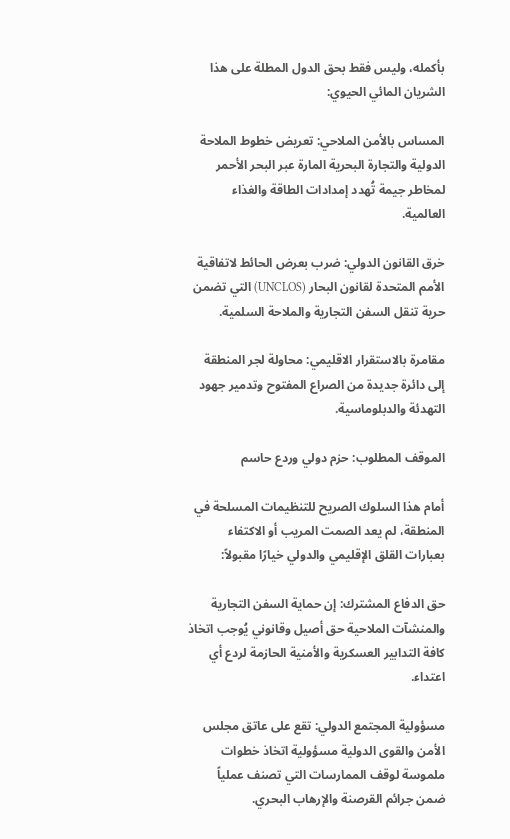بأكمله، وليس فقط بحق الدول المطلة على هذا الشريان المائي الحيوي:

المساس بالأمن الملاحي: تعريض خطوط الملاحة الدولية والتجارة البحرية المارة عبر البحر الأحمر لمخاطر جيمة تُهدد إمدادات الطاقة والغذاء العالمية.

خرق القانون الدولي: ضرب بعرض الحائط لاتفاقية الأمم المتحدة لقانون البحار (UNCLOS) التي تضمن حرية تنقل السفن التجارية والملاحة السلمية.

مقامرة بالاستقرار الاقليمي: محاولة لجر المنطقة إلى دائرة جديدة من الصراع المفتوح وتدمير جهود التهدئة والدبلوماسية.

الموقف المطلوب: حزم دولي وردع حاسم

أمام هذا السلوك الصريح للتنظيمات المسلحة في المنطقة، لم يعد الصمت المريب أو الاكتفاء بعبارات القلق الإقليمي والدولي خيارًا مقبولاً:

حق الدفاع المشترك: إن حماية السفن التجارية والمنشآت الملاحية حق أصيل وقانوني يُوجب اتخاذ كافة التدابير العسكرية والأمنية الحازمة لردع أي اعتداء.

مسؤولية المجتمع الدولي: تقع على عاتق مجلس الأمن والقوى الدولية مسؤولية اتخاذ خطوات ملموسة لوقف الممارسات التي تصنف عملياً ضمن جرائم القرصنة والإرهاب البحري.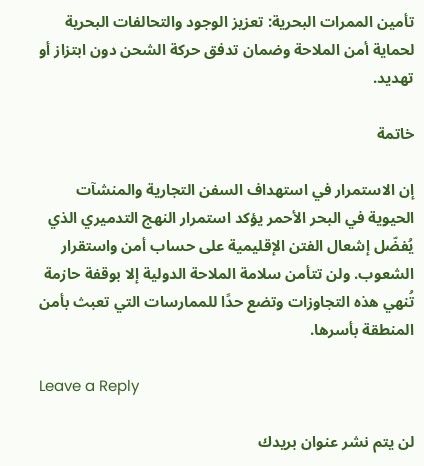تأمين الممرات البحرية: تعزيز الوجود والتحالفات البحرية لحماية أمن الملاحة وضمان تدفق حركة الشحن دون ابتزاز أو تهديد.

خاتمة

إن الاستمرار في استهداف السفن التجارية والمنشآت الحيوية في البحر الأحمر يؤكد استمرار النهج التدميري الذي يُفضّل إشعال الفتن الإقليمية على حساب أمن واستقرار الشعوب. ولن تتأمن سلامة الملاحة الدولية إلا بوقفة حازمة تُنهي هذه التجاوزات وتضع حدًا للممارسات التي تعبث بأمن المنطقة بأسرها.

Leave a Reply

لن يتم نشر عنوان بريدك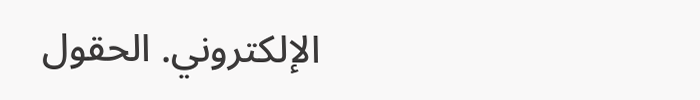الإلكتروني. الحقول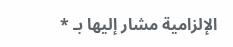الإلزامية مشار إليها بـ *